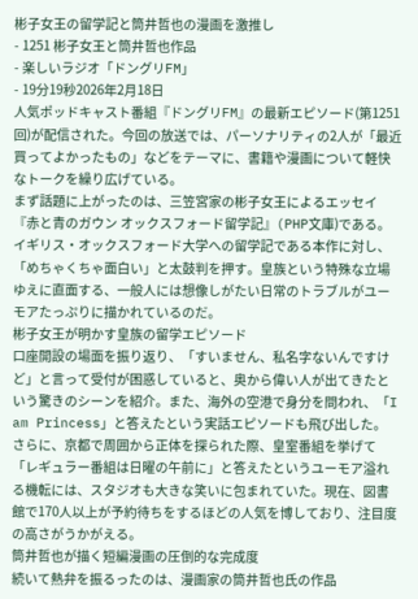彬子女王の留学記と筒井哲也の漫画を激推し
- 1251 彬子女王と筒井哲也作品
- 楽しいラジオ「ドングリFM」
- 19分19秒2026年2月18日
人気ポッドキャスト番組『ドングリFM』の最新エピソード(第1251回)が配信された。今回の放送では、パーソナリティの2人が「最近買ってよかったもの」などをテーマに、書籍や漫画について軽快なトークを繰り広げている。
まず話題に上がったのは、三笠宮家の彬子女王によるエッセイ『赤と青のガウン オックスフォード留学記』(PHP文庫)である。イギリス・オックスフォード大学への留学記である本作に対し、「めちゃくちゃ面白い」と太鼓判を押す。皇族という特殊な立場ゆえに直面する、一般人には想像しがたい日常のトラブルがユーモアたっぷりに描かれているのだ。
彬子女王が明かす皇族の留学エピソード
口座開設の場面を振り返り、「すいません、私名字ないんですけど」と言って受付が困惑していると、奥から偉い人が出てきたという驚きのシーンを紹介。また、海外の空港で身分を問われ、「I am Princess」と答えたという実話エピソードも飛び出した。
さらに、京都で周囲から正体を探られた際、皇室番組を挙げて「レギュラー番組は日曜の午前に」と答えたというユーモア溢れる機転には、スタジオも大きな笑いに包まれていた。現在、図書館で170人以上が予約待ちをするほどの人気を博しており、注目度の高さがうかがえる。
筒井哲也が描く短編漫画の圧倒的な完成度
続いて熱弁を振るったのは、漫画家の筒井哲也氏の作品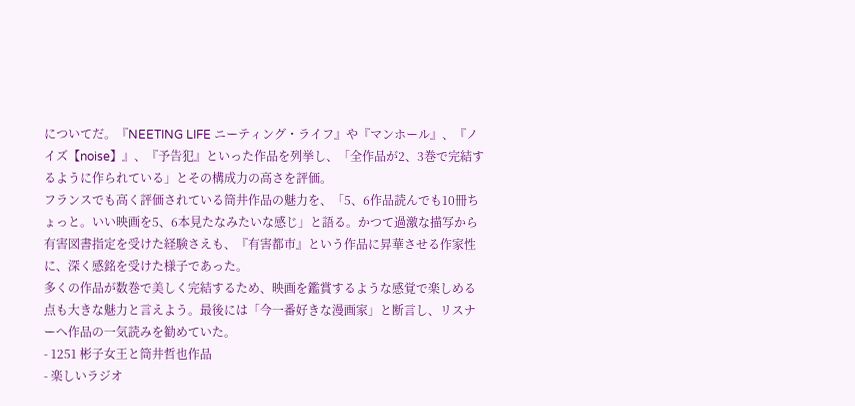についてだ。『NEETING LIFE ニーティング・ライフ』や『マンホール』、『ノイズ【noise】』、『予告犯』といった作品を列挙し、「全作品が2、3巻で完結するように作られている」とその構成力の高さを評価。
フランスでも高く評価されている筒井作品の魅力を、「5、6作品読んでも10冊ちょっと。いい映画を5、6本見たなみたいな感じ」と語る。かつて過激な描写から有害図書指定を受けた経験さえも、『有害都市』という作品に昇華させる作家性に、深く感銘を受けた様子であった。
多くの作品が数巻で美しく完結するため、映画を鑑賞するような感覚で楽しめる点も大きな魅力と言えよう。最後には「今一番好きな漫画家」と断言し、リスナーへ作品の一気読みを勧めていた。
- 1251 彬子女王と筒井哲也作品
- 楽しいラジオ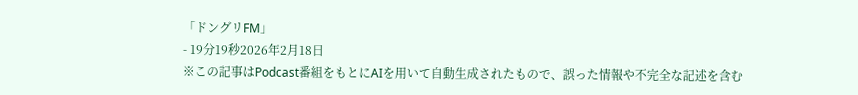「ドングリFM」
- 19分19秒2026年2月18日
※この記事はPodcast番組をもとにAIを用いて自動生成されたもので、誤った情報や不完全な記述を含む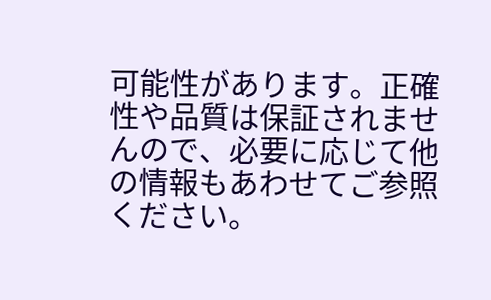可能性があります。正確性や品質は保証されませんので、必要に応じて他の情報もあわせてご参照ください。